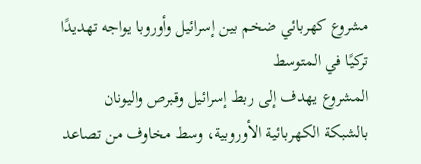مشروع كهربائي ضخم بين إسرائيل وأوروبا يواجه تهديدًا تركيًا في المتوسط
المشروع يهدف إلى ربط إسرائيل وقبرص واليونان بالشبكة الكهربائية الأوروبية، وسط مخاوف من تصاعد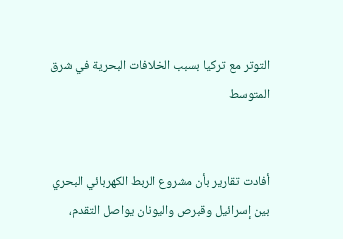التوتر مع تركيا بسبب الخلافات البحرية في شرق المتوسط


أفادت تقارير بأن مشروع الربط الكهربائي البحري بين إسرائيل وقبرص واليونان يواصل التقدم،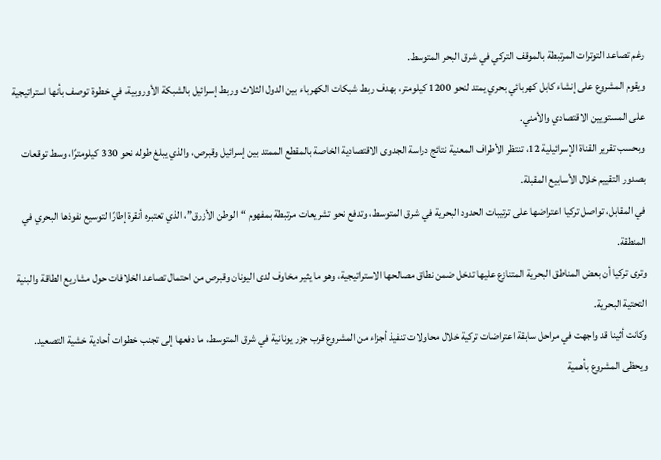رغم تصاعد التوترات المرتبطة بالموقف التركي في شرق البحر المتوسط.
ويقوم المشروع على إنشاء كابل كهربائي بحري يمتد لنحو 1200 كيلومتر، بهدف ربط شبكات الكهرباء بين الدول الثلاث وربط إسرائيل بالشبكة الأوروبية، في خطوة توصف بأنها استراتيجية على المستويين الاقتصادي والأمني.
وبحسب تقرير القناة الإسرائيلية 12، تنتظر الأطراف المعنية نتائج دراسة الجدوى الاقتصادية الخاصة بالمقطع الممتد بين إسرائيل وقبرص، والذي يبلغ طوله نحو 330 كيلومترًا، وسط توقعات بصدور التقييم خلال الأسابيع المقبلة.
في المقابل، تواصل تركيا اعتراضها على ترتيبات الحدود البحرية في شرق المتوسط، وتدفع نحو تشريعات مرتبطة بمفهوم “الوطن الأزرق”، الذي تعتبره أنقرة إطارًا لتوسيع نفوذها البحري في المنطقة.
وترى تركيا أن بعض المناطق البحرية المتنازع عليها تدخل ضمن نطاق مصالحها الاستراتيجية، وهو ما يثير مخاوف لدى اليونان وقبرص من احتمال تصاعد الخلافات حول مشاريع الطاقة والبنية التحتية البحرية.
وكانت أثينا قد واجهت في مراحل سابقة اعتراضات تركية خلال محاولات تنفيذ أجزاء من المشروع قرب جزر يونانية في شرق المتوسط، ما دفعها إلى تجنب خطوات أحادية خشية التصعيد.
ويحظى المشروع بأهمية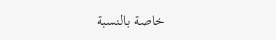خاصة بالنسبة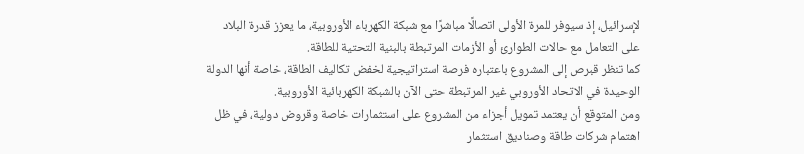لإسرائيل، إذ سيوفر للمرة الأولى اتصالًا مباشرًا مع شبكة الكهرباء الأوروبية، ما يعزز قدرة البلاد على التعامل مع حالات الطوارئ أو الأزمات المرتبطة بالبنية التحتية للطاقة.
كما تنظر قبرص إلى المشروع باعتباره فرصة استراتيجية لخفض تكاليف الطاقة، خاصة أنها الدولة الوحيدة في الاتحاد الأوروبي غير المرتبطة حتى الآن بالشبكة الكهربائية الأوروبية.
ومن المتوقع أن يعتمد تمويل أجزاء من المشروع على استثمارات خاصة وقروض دولية، في ظل اهتمام شركات طاقة وصناديق استثمار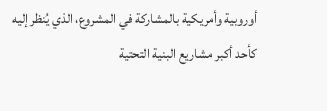أوروبية وأمريكية بالمشاركة في المشروع، الذي يُنظر إليه كأحد أكبر مشاريع البنية التحتية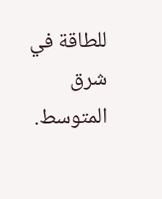للطاقة في شرق المتوسط.